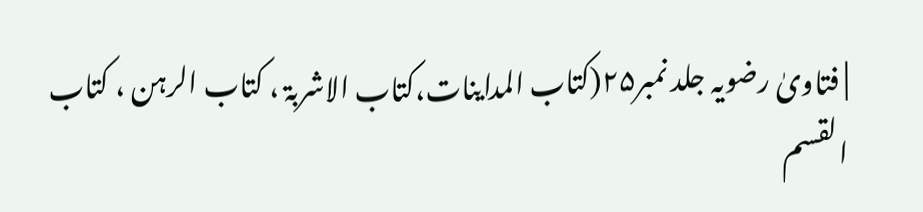| فتاویٰ رضویہ جلد نمبر۲۵(کتاب المداینات،کتاب الاشربۃ ، کتاب الرہن ، کتاب القسم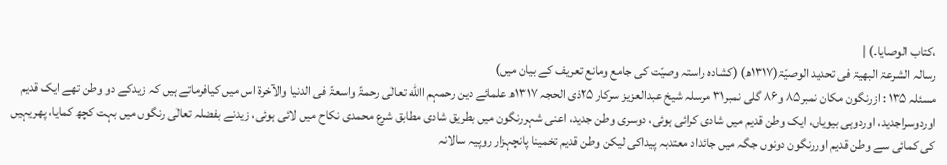،کتاب الوصایا۔) |
رسالہ الشرعۃ البھیۃ فی تحدید الوصیّۃ(۱۳۱۷ھ) (کشادہ راستہ وصیّت کی جامع ومانع تعریف کے بیان میں)
مسئلہ ۱۳۵ : ازرنگون مکان نمبر۸۵ و۸۶ گلی نمبر۳۱ مرسلہ شیخ عبدالعزیز سرکار ۲۵ذی الحجہ ۱۳۱۷ھ علمائے دین رحمہم االله تعالٰی رحمۃً واسعۃً فی الدنیا والآخرۃ اس میں کیافرماتے ہیں کہ زیدکے دو وطن تھے ایک قدیم اوردوسراجدید، اوردوہی بیویاں، ایک وطن قدیم میں شادی کرائی ہوئی، دوسری وطن جدید، اعنی شہررنگون میں بطریق شادی مطابق شرع محمدی نکاح میں لائی ہوئی، زیدنے بفضلہ تعالٰی رنگوں میں بہت کچھ کمایا، پھریہیں کی کمائی سے وطن قدیم اوررنگون دونوں جگہ میں جائداد معتدبہ پیداکی لیکن وطن قدیم تخمینا پانچہزار روپیہ سالانہ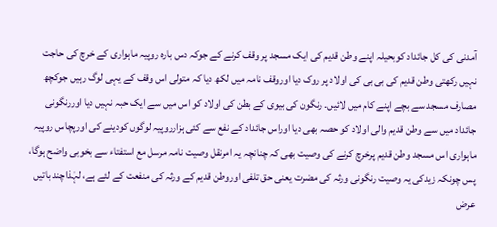آمدنی کی کل جائداد کوبحیلہ اپنے وطن قدیم کی ایک مسجد پر وقف کرنے کے جوکہ دس بارہ روپیہ ماہواری کے خرچ کی حاجت نہیں رکھتی وطن قدیم کی بی بی کی اولاد پر روک دیا اوروقف نامہ میں لکھ دیا کہ متولی اس وقف کے یہی لوگ رہیں جوکچھ مصارف مسجد سے بچے اپنے کام میں لائیں۔ رنگون کی بیوی کے بطن کی اولاد کو اس میں سے ایک حبہ نہیں دیا اوررنگونی جائداد میں سے وطن قدیم والی اولاد کو حصہ بھی دیا اوراس جائداد کے نفع سے کئی ہزارروپیہ لوگوں کودینے کی اورپچاس روپیہ ماہواری اس مسجد وطن قدیم پرخرچ کرنے کی وصیت بھی کہ چنانچہ یہ امرنقل وصیت نامہ مرسل مع استفتاء سے بخوبی واضح ہوگا، پس چونکہ زیدکی یہ وصیت رنگونی ورثہ کی مضرت یعنی حق تلفی اوروطن قدیم کے ورثہ کی منفعت کے لئے ہے، لہٰذاچند باتیں عرض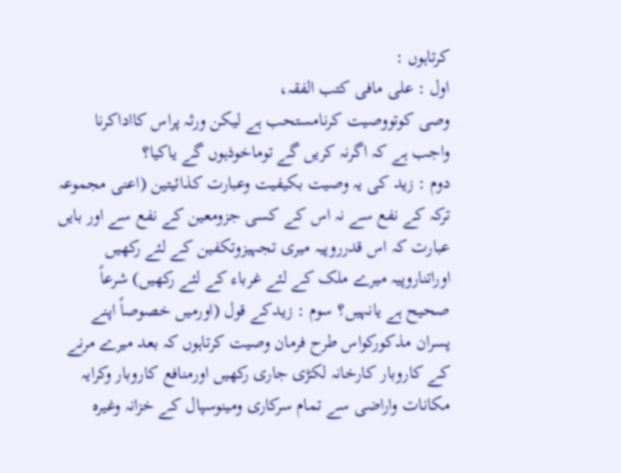کرتاہوں :
اول : علی مافی کتب الفقہ،
وصی کوتووصیت کرنامستحب ہے لیکن ورثہ پراس کااداکرنا واجب ہے کہ اگرنہ کریں گے توماخوذہوں گے یاکیا؟
دوم : زید کی یہ وصیت بکیفیت وعبارت کذائیتین (اعنی مجموعہ ترکہ کے نفع سے نہ اس کے کسی جزومعین کے نفع سے اور بایں عبارت کہ اس قدرروپیہ میری تجہیزوتکفین کے لئے رکھیں اوراتناروپیہ میرے ملک کے لئے غرباء کے لئے رکھیں) شرعاً صحیح ہے یانہیں؟ سوم : زیدکے قول (اورمیں خصوصاً اپنے پسران مذکورکواس طرح فرمان وصیت کرتاہوں کہ بعد میرے مرنے کے کاروبار کارخانہ لکڑی جاری رکھیں اورمنافع کاروبار وکرایہ مکانات واراضی سے تمام سرکاری ومینوسپال کے خزانہ وغیرہ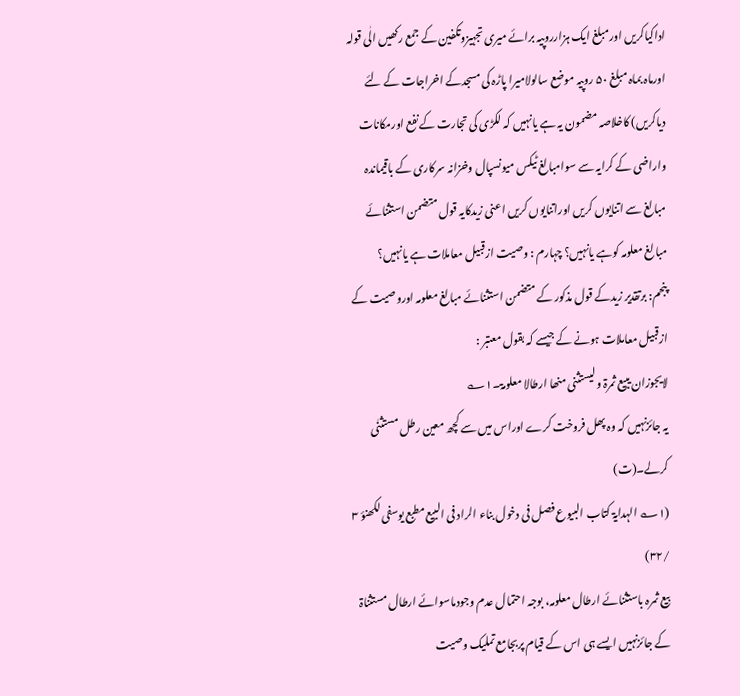اداکیاکریں اورمبلغ ایک ہزارروپیہ برائے میری تجہیزوتکفین کے جمع رکھیں الٰی قولہ اورماہ بماہ مبلغ ۵۰ روپیہ موضع سالولامیرا پاڑہ کی مسجدکے اخراجات کے لئے دیاکریں) کاخلاصہ مضمون یہ ہے یانہیں کہ لکڑی کی تجارت کے نفع اورمکانات واراضی کے کرایہ سے سوامبالغ ٹیکس میونسپال وخزانہ سرکاری کے باقیماندہ مبالغ سے اتنایوں کریں اوراتنایوں کریں اعنی زیدکایہ قول متضمن استثنائے مبالغ معلومہ کوہے یانہیں؟ چہارم : وصیت ازقبیل معاملات ہے یانہیں؟
پنجم: برتقدیر زیدکے قول مذکور کے متضمن استثنائے مبالغ معلومہ اوروصیت کے ازقبیل معاملات ہونے کے جیسے کہ بقول معتبر :
لایجوزان یبیع ثمرۃ ولیستثنی منھا ارطالا معلومۃ۔۱؎
یہ جائزنہیں کہ وہ پھل فروخت کرے اوراس میں سے کچھ معین رطل مستثنٰی کرلے۔(ت)
(۱؎ الہدایۃ کتاب البیوع فصل فی دخول بناء الراد فی البیع مطبع یوسفی لکھنؤ ۳ /۳۲)
بیع ثمرہ باستثنائے ارطال معلومہ، بوجہ احتمال عدم وجودماسوائے ارطال مستثناۃ کے جائزنہیں ایسے ہی اس کے قیام پربجامع تملیک وصیت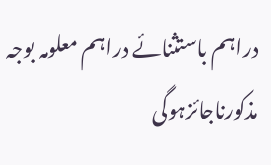دراہم باستثنائے دراہم معلومہ بوجہ مذکورناجائزہوگی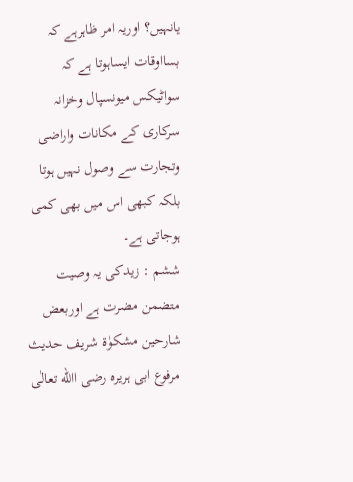یانہیں؟ اوریہ امر ظاہرہے کہ بسااوقات ایساہوتا ہے کہ سواٹیکس میونسپال وخزانہ سرکاری کے مکانات واراضی وتجارت سے وصول نہیں ہوتا بلکہ کبھی اس میں بھی کمی ہوجاتی ہے۔
ششم : زیدکی یہ وصیت متضمن مضرت ہے اوربعض شارحین مشکوٰۃ شریف حدیث مرفوع ابی ہریرہ رضی االله تعالٰی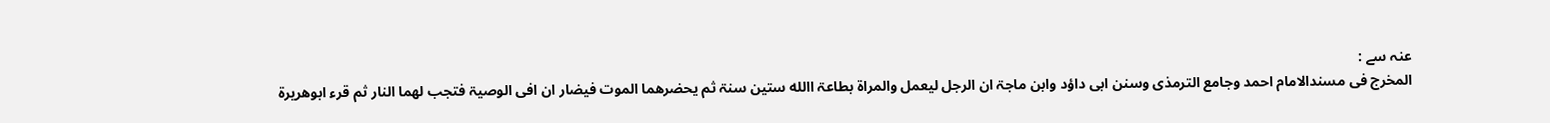عنہ سے :
المخرج فی مسندالامام احمد وجامع الترمذی وسنن ابی داؤد وابن ماجۃ ان الرجل لیعمل والمراۃ بطاعۃ االله ستین سنۃ ثم یحضرھما الموت فیضار ان افی الوصیۃ فتجب لھما النار ثم قرء ابوھریرۃ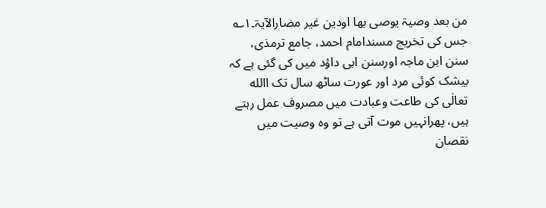من بعد وصیۃ یوصی بھا اودین غیر مضارالآیۃ۔۱؎
جس کی تخریج مسندامام احمد، جامع ترمذی، سنن ابن ماجہ اورسنن ابی داؤد میں کی گئی ہے کہ بیشک کوئی مرد اور عورت ساٹھ سال تک االله تعالٰی کی طاعت وعبادت میں مصروف عمل رہتے ہیں، پھرانہیں موت آتی ہے تو وہ وصیت میں نقصان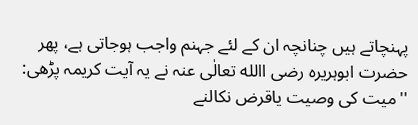پہنچاتے ہیں چنانچہ ان کے لئے جہنم واجب ہوجاتی ہے، پھر حضرت ابوہریرہ رضی االله تعالٰی عنہ نے یہ آیت کریمہ پڑھی: ''میت کی وصیت یاقرض نکالنے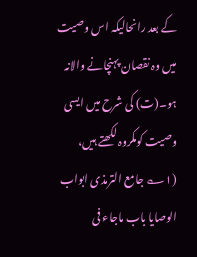کے بعد رانحالیکہ اس وصیت میں وہ نقصان پہنچانے والانہ ہو۔(ت) کی شرح میں ایسی وصیت کومکروہ لکھتے ہیں،
(۱؎ جامع الترمذی ابواب الوصایا باب ماجاء فی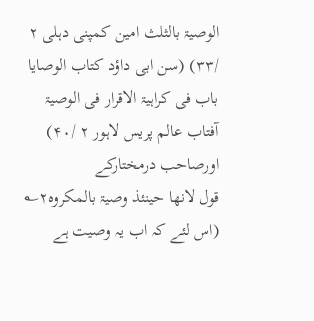الوصیۃ بالثلث امین کمپنی دہلی ۲ /۳۳) (سن ابی داؤد کتاب الوصایا باب فی کراہیۃ الاقرار فی الوصیۃ آفتاب عالم پریس لاہور ۲ /۴۰)
اورصاحب درمختارکے
قول لانھا حینئذ وصیۃ بالمکروہ۲؎
(اس لئے کہ اب یہ وصیت ہے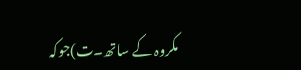مکروہ کے ساتھ۔ت)جوکہ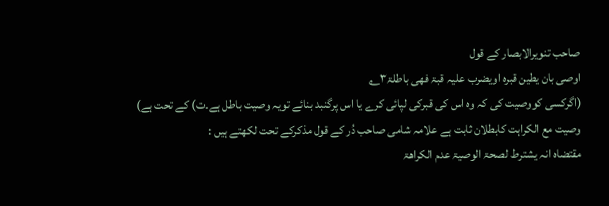صاحب تنویرالابصار کے قول
اوصی بان یطین قبرہ اویضرب علیہ قبۃ فھی باطلۃ۳؎
(اگرکسی کووصیت کی کہ وہ اس کی قبرکی لپائی کرے یا اس پرگنبد بنائے تویہ وصیت باطل ہے۔ت) کے تحت ہے) وصیت مع الکراہت کابطلان ثابت ہے علامہ شامی صاحب دُر کے قول مذکرکے تحت لکھتے ہیں :
مقتضاہ انہ یشترط لصحۃ الوصیۃ عدم الکراھۃ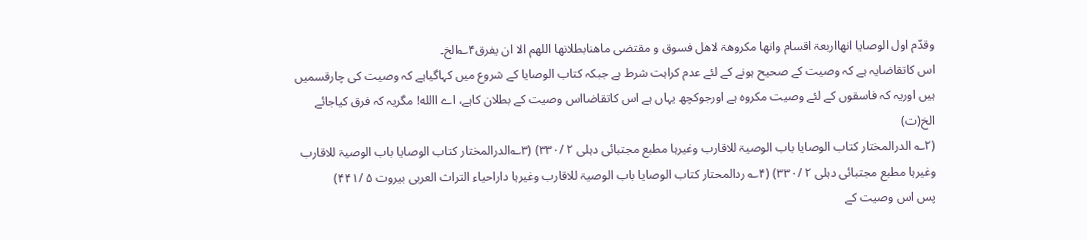وقدّم اول الوصایا انھااربعۃ اقسام وانھا مکروھۃ لاھل فسوق و مقتضی ماھنابطلانھا اللھم الا ان یفرق۴؎الخ۔
اس کاتقاضایہ ہے کہ وصیت کے صحیح ہونے کے لئے عدم کراہت شرط ہے جبکہ کتاب الوصایا کے شروع میں کہاگیاہے کہ وصیت کی چارقسمیں ہیں اوریہ کہ فاسقوں کے لئے وصیت مکروہ ہے اورجوکچھ یہاں ہے اس کاتقاضااس وصیت کے بطلان کاہے، اے االله! مگریہ کہ فرق کیاجائے الخ(ت)
(۲؎ الدرالمختار کتاب الوصایا باب الوصیۃ للاقارب وغیرہا مطبع مجتبائی دہلی ۲ /۳۳۰) (۳؎الدرالمختار کتاب الوصایا باب الوصیۃ للاقارب وغیرہا مطبع مجتبائی دہلی ۲ /۳۳۰) (۴؎ ردالمحتار کتاب الوصایا باب الوصیۃ للاقارب وغیرہا داراحیاء التراث العربی بیروت ۵ /۴۴۱)
پس اس وصیت کے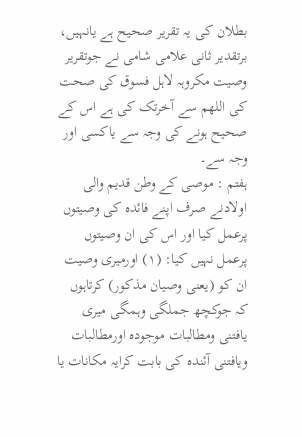بطلان کی یہ تقریر صحیح ہے یانہیں، برتقدیر ثانی علامی شامی نے جوتقریر وصیت مکروہہ لاہل فسوق کی صحت کی اللھم سے آخرتک کی ہے اس کے صحیح ہونے کی وجہ سے یاکسی اور وجہ سے۔
ہفتم : موصی کے وطن قدیم والی اولادنے صرف اپنے فائدہ کی وصیتوں پرعمل کیا اور اس کی ان وصیتوں پرعمل نہیں کیا: (۱) اورمیری وصیت ان کو (یعنی وصیان مذکور) کرتاہوں کہ جوکچھ جملگی وہمگی میری یافتنی ومطالبات موجودہ اورمطالبات ویافتنی آئندہ کی بابت کرایہ مکانات یا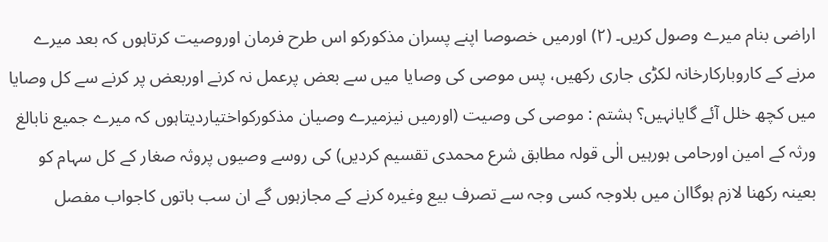اراضی بنام میرے وصول کریں۔ (۲) اورمیں خصوصا اپنے پسران مذکورکو اس طرح فرمان اوروصیت کرتاہوں کہ بعد میرے مرنے کے کاروبارکارخانہ لکڑی جاری رکھیں، پس موصی کی وصایا میں سے بعض پرعمل نہ کرنے اوربعض پر کرنے سے کل وصایا میں کچھ خلل آئے گایانہیں؟ ہشتم : موصی کی وصیت (اورمیں نیزمیرے وصیان مذکورکواختیاردیتاہوں کہ میرے جمیع نابالغ ورثہ کے امین اورحامی ہورہیں الٰی قولہ مطابق شرع محمدی تقسیم کردیں) کی روسے وصیوں پروثہ صغار کے کل سہام کو بعینہ رکھنا لازم ہوگاان میں بلاوجہ کسی وجہ سے تصرف بیع وغیرہ کرنے کے مجازہوں گے ان سب باتوں کاجواب مفصل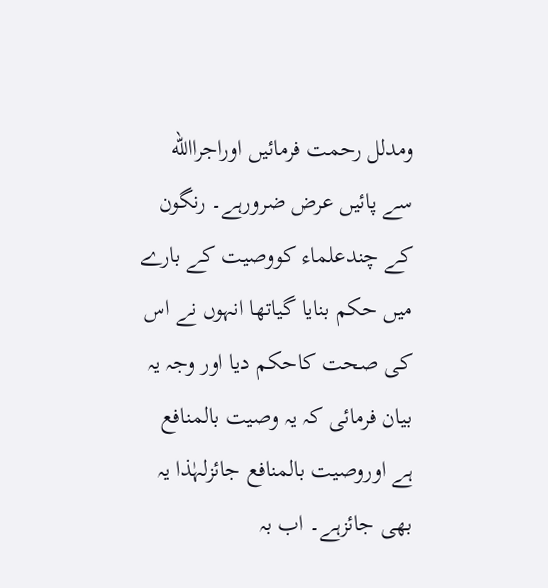ومدلل رحمت فرمائیں اوراجراالله سے پائیں عرض ضرورہے۔ رنگون کے چندعلماء کووصیت کے بارے میں حکم بنایا گیاتھا انہوں نے اس کی صحت کاحکم دیا اور وجہ یہ بیان فرمائی کہ یہ وصیت بالمنافع ہے اوروصیت بالمنافع جائزلہٰذا یہ بھی جائزہے۔ اب بہ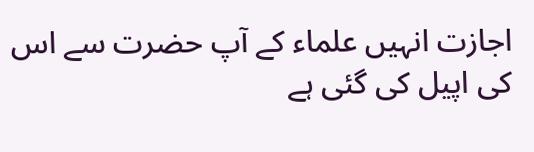اجازت انہیں علماء کے آپ حضرت سے اس کی اپیل کی گئی ہے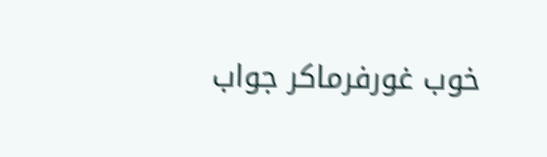خوب غورفرماکر جواب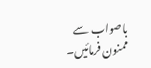باصواب سے ممنون فرمائیں۔